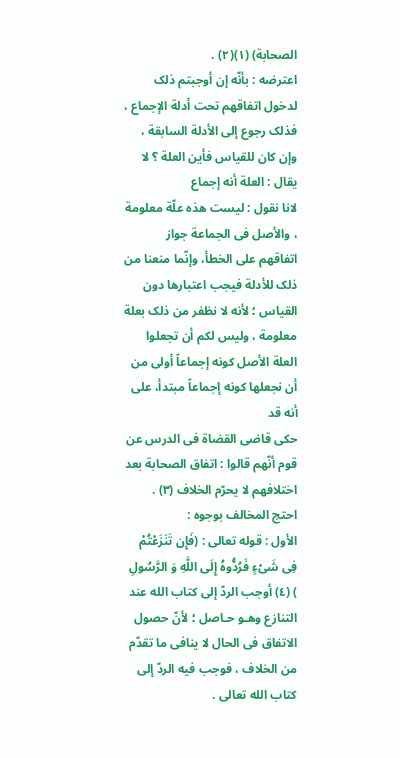الصحابة) (۱)(٢) .
اعترضه : بأنّه إن أوجبتم ذلک لدخول اتفاقهم تحت أدلة الإجماع ، فذلک رجوع إلى الأدلة السابقة ، وإن کان للقیاس فأین العلة ؟ لا یقال : العلة أنه إجماع
لانا نقول : لیست هذه علّة معلومة ، والأصل فی الجماعة جواز
اتفاقهم على الخطأ، وإنّما منعنا من ذلک للأدلة فیجب اعتبارها دون
القیاس ؛ لأنه لا نظفر من ذلک بعلة معلومة ، ولیس لکم أن تجعلوا العلة الأصل کونه إجماعاً أولى من أن نجعلها کونه إجماعاً مبتدأ، على أنه قد
حکى قاضی القضاة فی الدرس عن قوم أنّهم قالوا : اتفاق الصحابة بعد اختلافهم لا یحرّم الخلاف (۳) .
احتج المخالف بوجوه :
الأول : قوله تعالى : (فَإِن تَنَزَعْتُمْ فِی شَیْءٍ فَرُدُّوهُ إِلَى اللَّهِ وَ الرَّسُولِ ) (٤) أوجب الردّ إلى کتاب الله عند التنازع وهـو حـاصل ؛ لأنّ حصول الاتفاق فی الحال لا ینافی ما تقدّم من الخلاف ، فوجب فیه الردّ إلى کتاب الله تعالى .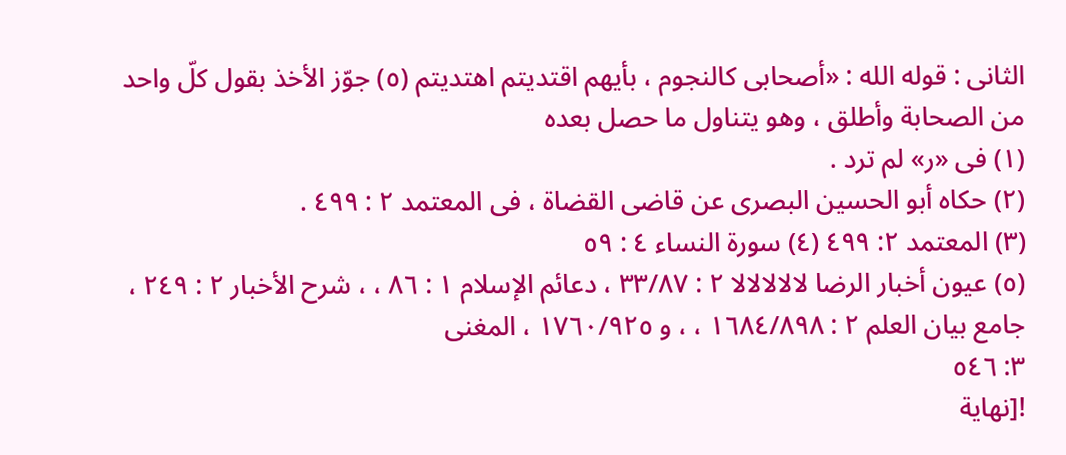الثانی : قوله الله : «أصحابی کالنجوم ، بأیهم اقتدیتم اهتدیتم (٥) جوّز الأخذ بقول کلّ واحد من الصحابة وأطلق ، وهو یتناول ما حصل بعده
(۱) فی «ر» لم ترد .
(۲) حکاه أبو الحسین البصری عن قاضی القضاة ، فی المعتمد ٢ : ٤٩٩ .
(۳) المعتمد ۲: ٤٩٩ (٤) سورة النساء ٤ : ٥٩
(٥) عیون أخبار الرضا لالالالالا ۲ : ۳۳/۸۷ ، دعائم الإسلام ١ : ٨٦ ، ، شرح الأخبار ٢ : ٢٤٩ ، جامع بیان العلم ٢ : ١٦٨٤/٨٩٨ ، ، و ١٧٦٠/٩٢٥ ، المغنی
٣: ٥٤٦
![نهاية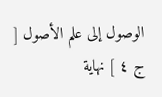الوصول إلى علم الأصول [ ج ٤ ] نهاية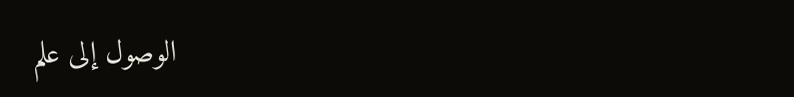الوصول إلى علم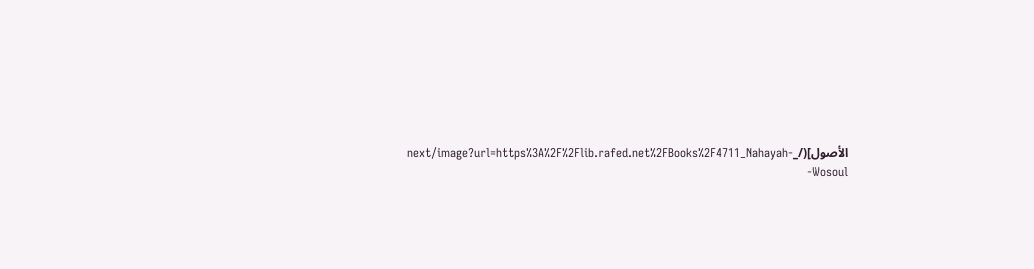الأصول](/_next/image?url=https%3A%2F%2Flib.rafed.net%2FBooks%2F4711_Nahayah-Wosoul-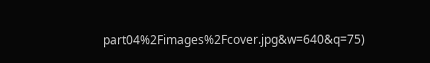part04%2Fimages%2Fcover.jpg&w=640&q=75)